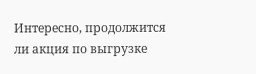Интересно, продолжится ли акция по выгрузке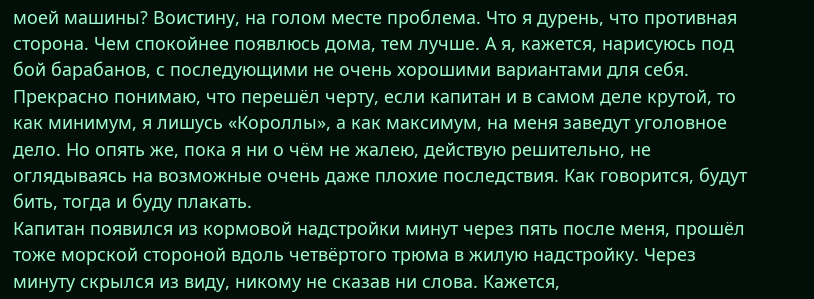моей машины? Воистину, на голом месте проблема. Что я дурень, что противная сторона. Чем спокойнее появлюсь дома, тем лучше. А я, кажется, нарисуюсь под бой барабанов, с последующими не очень хорошими вариантами для себя. Прекрасно понимаю, что перешёл черту, если капитан и в самом деле крутой, то как минимум, я лишусь «Короллы», а как максимум, на меня заведут уголовное дело. Но опять же, пока я ни о чём не жалею, действую решительно, не оглядываясь на возможные очень даже плохие последствия. Как говорится, будут бить, тогда и буду плакать.
Капитан появился из кормовой надстройки минут через пять после меня, прошёл тоже морской стороной вдоль четвёртого трюма в жилую надстройку. Через минуту скрылся из виду, никому не сказав ни слова. Кажется,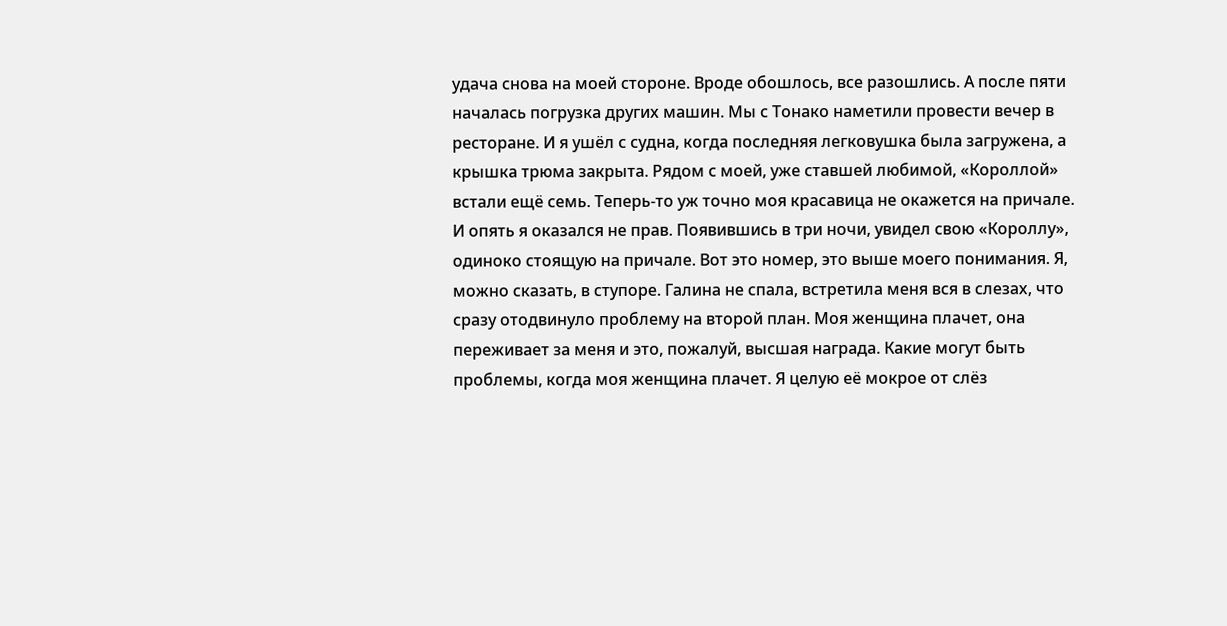удача снова на моей стороне. Вроде обошлось, все разошлись. А после пяти началась погрузка других машин. Мы с Тонако наметили провести вечер в ресторане. И я ушёл с судна, когда последняя легковушка была загружена, а крышка трюма закрыта. Рядом с моей, уже ставшей любимой, «Короллой» встали ещё семь. Теперь-то уж точно моя красавица не окажется на причале. И опять я оказался не прав. Появившись в три ночи, увидел свою «Короллу», одиноко стоящую на причале. Вот это номер, это выше моего понимания. Я, можно сказать, в ступоре. Галина не спала, встретила меня вся в слезах, что сразу отодвинуло проблему на второй план. Моя женщина плачет, она переживает за меня и это, пожалуй, высшая награда. Какие могут быть проблемы, когда моя женщина плачет. Я целую её мокрое от слёз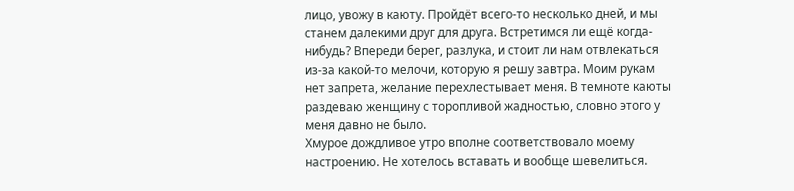лицо, увожу в каюту. Пройдёт всего-то несколько дней, и мы станем далекими друг для друга. Встретимся ли ещё когда-нибудь? Впереди берег, разлука, и стоит ли нам отвлекаться из-за какой-то мелочи, которую я решу завтра. Моим рукам нет запрета, желание перехлестывает меня. В темноте каюты раздеваю женщину с торопливой жадностью, словно этого у меня давно не было.
Хмурое дождливое утро вполне соответствовало моему настроению. Не хотелось вставать и вообще шевелиться.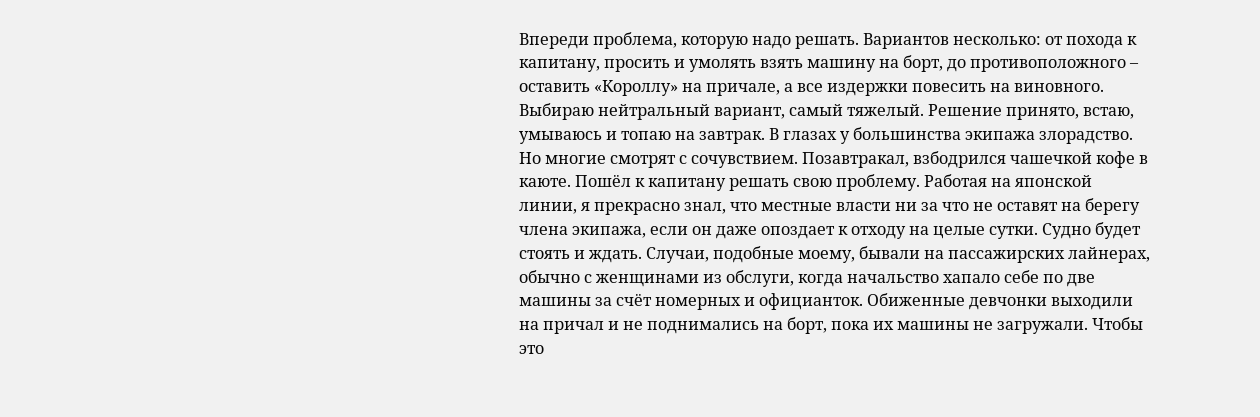Впереди проблема, которую надо решать. Вариантов несколько: от похода к капитану, просить и умолять взять машину на борт, до противоположного – оставить «Короллу» на причале, а все издержки повесить на виновного. Выбираю нейтральный вариант, самый тяжелый. Решение принято, встаю, умываюсь и топаю на завтрак. В глазах у большинства экипажа злорадство. Но многие смотрят с сочувствием. Позавтракал, взбодрился чашечкой кофе в каюте. Пошёл к капитану решать свою проблему. Работая на японской линии, я прекрасно знал, что местные власти ни за что не оставят на берегу члена экипажа, если он даже опоздает к отходу на целые сутки. Судно будет стоять и ждать. Случаи, подобные моему, бывали на пассажирских лайнерах, обычно с женщинами из обслуги, когда начальство хапало себе по две машины за счёт номерных и официанток. Обиженные девчонки выходили на причал и не поднимались на борт, пока их машины не загружали. Чтобы это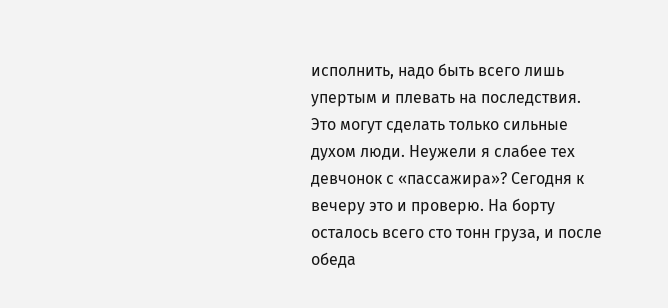исполнить, надо быть всего лишь упертым и плевать на последствия. Это могут сделать только сильные духом люди. Неужели я слабее тех девчонок с «пассажира»? Сегодня к вечеру это и проверю. На борту осталось всего сто тонн груза, и после обеда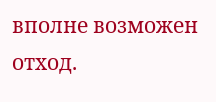вполне возможен отход.